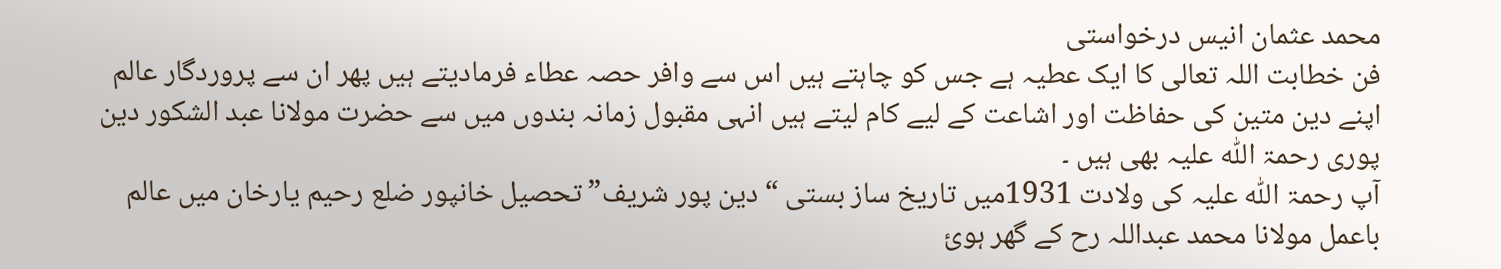محمد عثمان انیس درخواستی
فن خطابت اللہ تعالی کا ایک عطیہ ہے جس کو چاہتے ہیں اس سے وافر حصہ عطاء فرمادیتے ہیں پھر ان سے پروردگار عالم اپنے دین متین کی حفاظت اور اشاعت کے لیے کام لیتے ہیں انہی مقبول زمانہ بندوں میں سے حضرت مولانا عبد الشکور دین پوری رحمۃ اللّٰہ علیہ بھی ہیں ۔
آپ رحمۃ اللّٰہ علیہ کی ولادت 1931میں تاریخ ساز بستی “دین پور شریف”تحصیل خانپور ضلع رحیم یارخان میں عالم باعمل مولانا محمد عبداللہ رح کے گھر ہوئ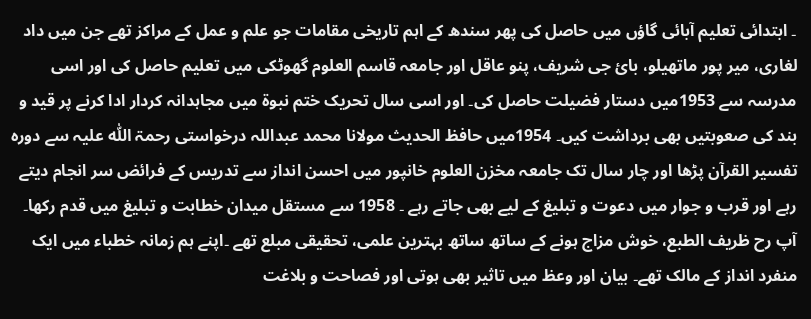۔ ابتدائی تعلیم آبائی گاؤں میں حاصل کی پھر سندھ کے اہم تاریخی مقامات جو علم و عمل کے مراکز تھے جن میں داد لغاری، میر پور ماتھیلو، بائ جی شریف، پنو عاقل اور جامعہ قاسم العلوم گھوٹکی میں تعلیم حاصل کی اور اسی مدرسہ سے 1953میں دستار فضیلت حاصل کی۔ اور اسی سال تحریک ختم نبوۃ میں مجاہدانہ کردار ادا کرنے پر قید و بند کی صعوبتیں بھی برداشت کیں۔ 1954میں حافظ الحدیث مولانا محمد عبداللہ درخواستی رحمۃ اللّٰہ علیہ سے دورہ تفسیر القرآن پڑھا اور چار سال تک جامعہ مخزن العلوم خانپور میں احسن انداز سے تدریس کے فرائض سر انجام دیتے رہے اور قرب و جوار میں دعوت و تبلیغ کے لیے بھی جاتے رہے ۔ 1958 سے مستقل میدان خطابت و تبلیغ میں قدم رکھا۔
آپ رح ظریف الطبع، خوش مزاج ہونے کے ساتھ ساتھ بہترین علمی، تحقیقی مبلع تھے ۔اپنے ہم زمانہ خطباء میں ایک منفرد انداز کے مالک تھے۔ بیان اور وعظ میں تاثیر بھی ہوتی اور فصاحت و بلاغت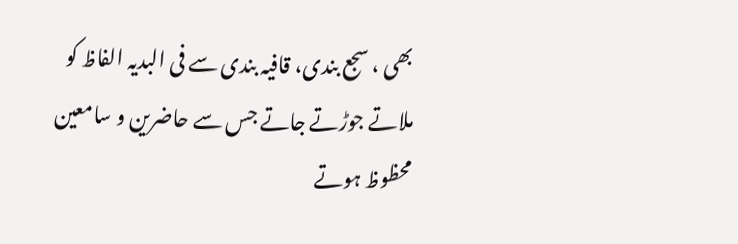بھی ، سجع بندی، قافیہ بندی سے فی البدیہ الفاظ کو ملاتے جوڑتے جاتے جس سے حاضرین و سامعین محظوظ ہوتے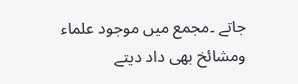جاتے ۔مجمع میں موجود علماء ومشائخ بھی داد دیتے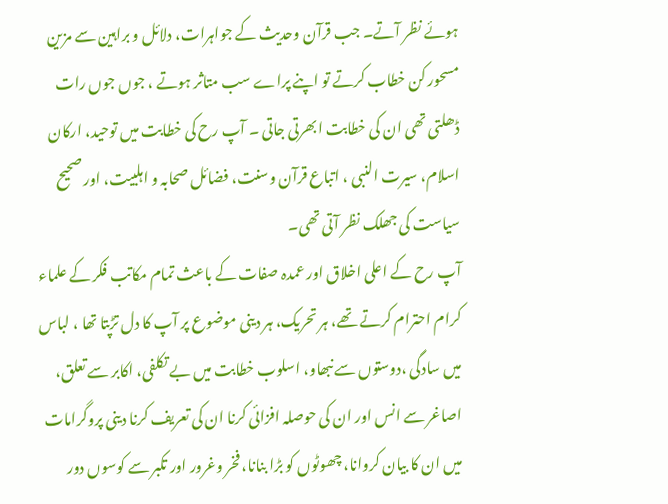ہوئے نظر آتے۔ جب قرآن وحدیث کے جواہرات، دلائل و براہین سے مزین مسحور کن خطاب کرتے تو اپنے پراے سب متاثر ہوتے ، جوں جوں رات ڈھلتی تھی ان کی خطابت ابھرتی جاتی ۔ آپ رح کی خطابت میں توحید، ارکان اسلام، سیرت النبی ، اتباع قرآن وسنت، فضائل صحابہ و اہلبیت، اور صحیح سیاست کی جھلک نظر آتی تھی۔
آپ رح کے اعلی اخلاق اور عمدہ صفات کے باعث تمام مکاتب فکر کے علماء کرام احترام کرتے تھے، ہر تحریک، ہر دینی موضوع پر آپ کا دل تڑپتا تھا ، لباس میں سادگی ،دوستوں سے نبھاو، اسلوب خطابت میں بے تکلفی، اکابر سے تعلق، اصاغر سے انس اور ان کی حوصلہ افزائی کرنا ان کی تعریف کرنا دینی پروگرامات میں ان کا بیان کروانا، چھوٹوں کو بڑا بنانا، فخر وغرور اور تکبر سے کوسوں دور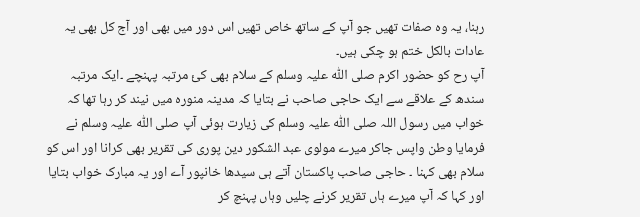رہنا، یہ وہ صفات تھیں جو آپ کے ساتھ خاص تھیں اس دور میں بھی اور آج کل بھی یہ عادات بالکل ختم ہو چکی ہیں۔
آپ رح کو حضور اکرم صلی اللّٰہ علیہ وسلم کے سلام بھی کئ مرتبہ پہنچے ۔ایک مرتبہ سندھ کے علاقے سے ایک حاجی صاحب نے بتایا کہ مدینہ منورہ میں نیند کر رہا تھا کہ خواب میں رسول اللہ صلی اللّٰہ علیہ وسلم کی زیارت ہوئی آپ صلی اللّٰہ علیہ وسلم نے فرمایا وطن واپس جاکر میرے مولوی عبد الشکور دین پوری کی تقریر بھی کرانا اور اس کو سلام بھی کہنا ۔ حاجی صاحب پاکستان آتے ہی سیدھا خانپور آے اور یہ مبارک خواب بتایا اور کہا کہ آپ میرے ہاں تقریر کرنے چلیں وہاں پہنچ کر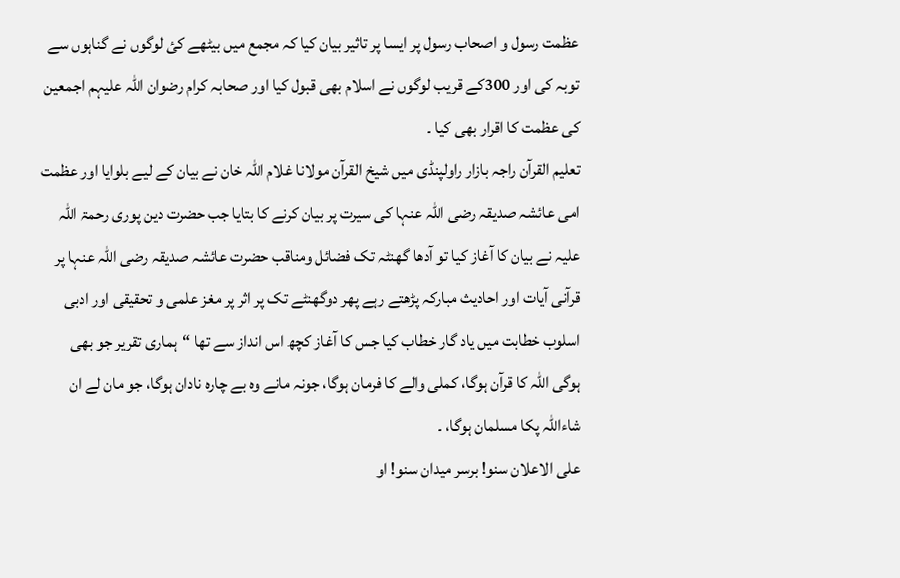عظمت رسول و اصحاب رسول پر ایسا پر تاثیر بیان کیا کہ مجمع میں بیٹھے کئ لوگوں نے گناہوں سے توبہ کی اور 300کے قریب لوگوں نے اسلام بھی قبول کیا اور صحابہ کرام رضوان اللہ علیہم اجمعین کی عظمت کا اقرار بھی کیا ۔
تعلیم القرآن راجہ بازار راولپنڈی میں شیخ القرآن مولانا غلام اللّٰہ خان نے بیان کے لیے بلوایا اور عظمت امی عائشہ صدیقہ رضی اللہ عنہا کی سیرت پر بیان کرنے کا بتایا جب حضرت دین پوری رحمۃ اللّٰہ علیہ نے بیان کا آغاز کیا تو آدھا گھنٹہ تک فضائل ومناقب حضرت عائشہ صدیقہ رضی اللہ عنہا پر قرآنی آیات اور احادیث مبارکہ پڑھتے رہے پھر دوگھنٹے تک پر اثر پر مغز علمی و تحقیقی اور ادبی اسلوب خطابت میں یاد گار خطاب کیا جس کا آغاز کچھ اس انداز سے تھا “ہماری تقریر جو بھی ہوگی اللہ کا قرآن ہوگا، کملی والے کا فرمان ہوگا، جونہ مانے وہ بے چارہ نادان ہوگا، جو مان لے ان شاءاللہ پکا مسلمان ہوگا، ۔
علی الاعلان سنو! برسر میدان سنو! او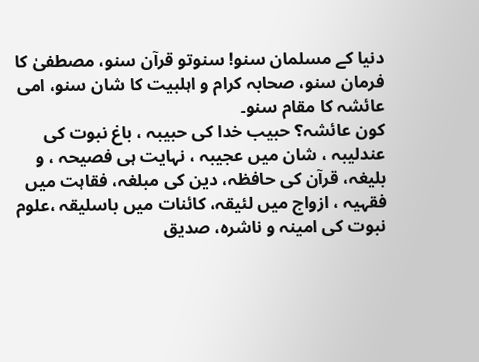دنیا کے مسلمان سنو! سنوتو قرآن سنو، مصطفیٰ کا فرمان سنو، صحابہ کرام و اہلبیت کا شان سنو، امی عائشہ کا مقام سنو۔
کون عائشہ؟ حبیب خدا کی حبیبہ ، باغ نبوت کی عندلیبہ ، شان میں عجیبہ ، نہایت ہی فصیحہ ، و بلیغہ، قرآن کی حافظہ، دین کی مبلغہ، فقاہت میں فقہیہ ، ازواج میں لئیقہ، کائنات میں باسلیقہ ،علوم نبوت کی امینہ و ناشرہ، صدیق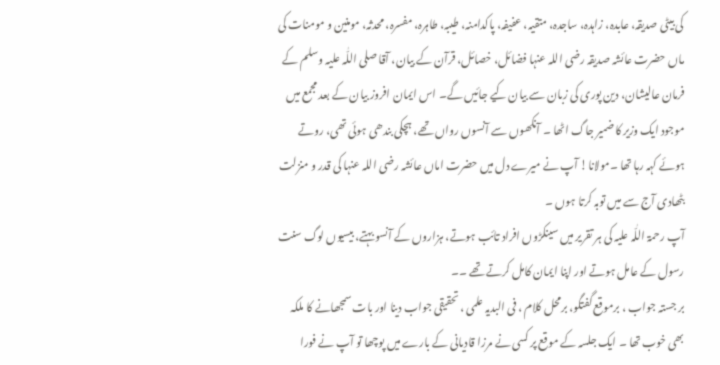کی بیٹی صدیقہ، عابدہ، زاہدہ، ساجدہ، متقیہ، عفیفہ، پاکدامنہ، طیبہ، طاہرہ، مفسرہ، محدثہ، مومنین و مومنات کی ماں حضرت عائشہ صدیقہ رضی اللہ عنہا فضائل، خصائل، قرآن کے بیان، آقا صلی اللّٰہ علیہ وسلم کے فرمان عالیشان، دین پوری کی زبان سے بیان کیے جائیں گے۔ اس ایمان افروز بیان کے بعد مجمع میں موجود ایک وزیر کا ضمیر جاگ اٹھا ۔ آنکھوں سے آنسوں رواں تھے، ہچکی بندھی ہوئی تھی، روتے ہوئے کہہ رہا تھا ۔مولانا! آپ نے میرے دل میں حضرت اماں عائشہ رضی اللہ عنہا کی قدر و منزلت بٹھادی آج سے میں توبہ کرتا ہوں ۔
آپ رحمۃ اللّٰہ علیہ کی ہر تقریر میں سینکڑوں افراد تائب ہوتے، ہزاروں کے آنسو بہتے، بیسیوں لوگ سنت رسول کے عامل ہوتے اور اپنا ایمان کامل کرتے تھے ۔۔
بر جستہ جواب ، برموقع گفتگو، برمحل کلام ، فی البدیہ علمی ، تحقیقی جواب دینا اور بات سمجھانے کا ملکہ بھی خوب تھا ۔ ایک جلسہ کے موقع پر کسی نے مرزا قادیانی کے بارے میں پوچھا تو آپ نے فورا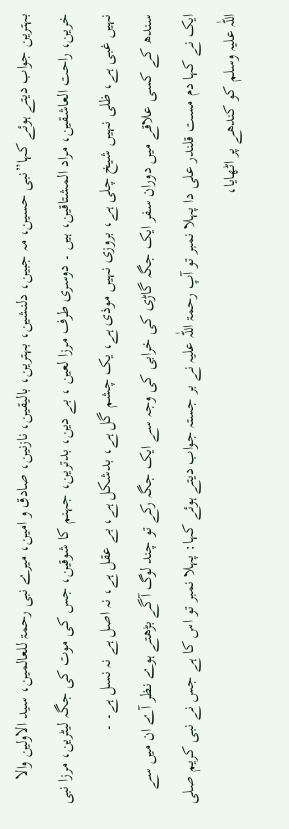بہترین جواب دیتے ہوئے کہا”نبی حسین، مہ جبین، دلنشین، بہترین، بالیقین، نازنین، صادق و امین، میرے نبی رحمۃ للعالمین، سید الاولین والا خرین، راحت العاشقین، مراد المشتاقین، ہیں ۔ دوسری طرف مرزا لعین ، بے دین، بدترین، جہنم کا شوقین، جس کی موت کی جگہ لیٹرین، مرزا نبی نہیں غبی ہے، ظلی نہیں شیخ چلی ہے، بروزی نہیں موذی ہے، یک چشم گل ہے، بدشکل ہے، بے عقل ہے، نہ اصل ہے نہ نسل ہے۔ ۔
سندھ کے کسی علاقے میں دوران سفر ایک جگہ گاڑی کی خرابی کی وجہ سے ایک جگہ رکے تو چند لوگ آگے بڑھتے ہوے نظر آے ان میں سے ایک نے کہا دم مست قلندر علی دا پہلا نمبر تو آپ رحمۃ اللّٰہ علیہ نے بر جستہ جواب دیتے ہوئے کہا: پہلا نمبر تو اس کا ہے جس نے نبی کریم صلی اللّٰہ علیہ وسلم کو کندھے پر اٹھایا،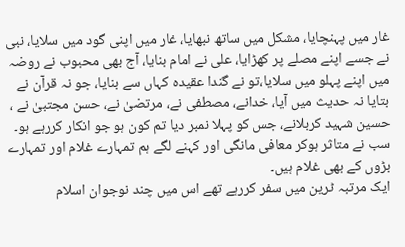غار میں پہنچایا، مشکل میں ساتھ نبھایا، غار میں اپنی گود میں سلایا، نبی نے جسے اپنے مصلے پر کھڑایا، علی نے امام بنایا، آج بھی محبوب نے روضہ میں اپنے پہلو میں سلایا،تو نے گندا عقیدہ کہاں سے بنایا، جو نہ قرآن نے بتایا نہ حدیث میں آیا، خدانے، مصطفی نے، مرتضیٰ نے، حسن مجتبیٰ نے ، حسین شہید کربلانے، جس کو پہلا نمبر دیا تم کون ہو جو انکار کررہے ہو۔ سب نے متاثر ہوکر معافی مانگی اور کہنے لگے ہم تمہارے غلام اور تمہارے بڑوں کے بھی غلام ہیں۔
ایک مرتبہ ٹرین میں سفر کررہے تھے اس میں چند نوجوان اسلام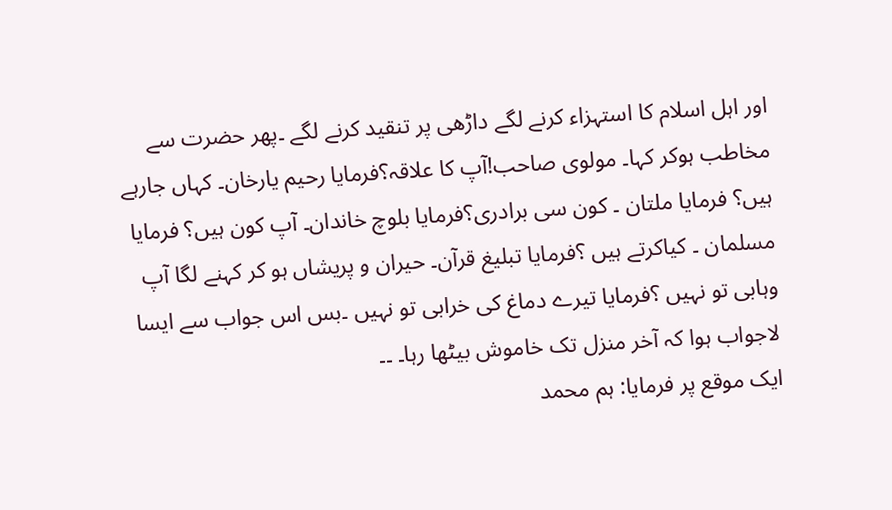اور اہل اسلام کا استہزاء کرنے لگے داڑھی پر تنقید کرنے لگے ۔پھر حضرت سے مخاطب ہوکر کہا۔ مولوی صاحب!آپ کا علاقہ؟فرمایا رحیم یارخان۔ کہاں جارہے ہیں؟ فرمایا ملتان ۔ کون سی برادری؟فرمایا بلوچ خاندان۔ آپ کون ہیں؟ فرمایا مسلمان ۔ کیاکرتے ہیں ؟فرمایا تبلیغ قرآن۔ حیران و پریشاں ہو کر کہنے لگا آپ وہابی تو نہیں ؟فرمایا تیرے دماغ کی خرابی تو نہیں ۔بس اس جواب سے ایسا لاجواب ہوا کہ آخر منزل تک خاموش بیٹھا رہا۔ ۔۔
ایک موقع پر فرمایا: ہم محمد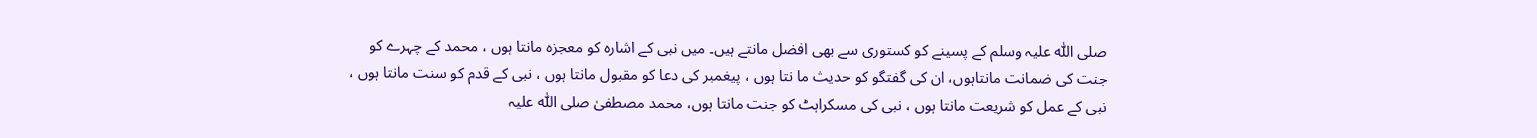صلی اللّٰہ علیہ وسلم کے پسینے کو کستوری سے بھی افضل مانتے ہیں۔ میں نبی کے اشارہ کو معجزہ مانتا ہوں ، محمد کے چہرے کو جنت کی ضمانت مانتاہوں، ان کی گفتگو کو حدیث ما نتا ہوں ، پیغمبر کی دعا کو مقبول مانتا ہوں ، نبی کے قدم کو سنت مانتا ہوں ، نبی کے عمل کو شریعت مانتا ہوں ، نبی کی مسکراہٹ کو جنت مانتا ہوں، محمد مصطفیٰ صلی اللّٰہ علیہ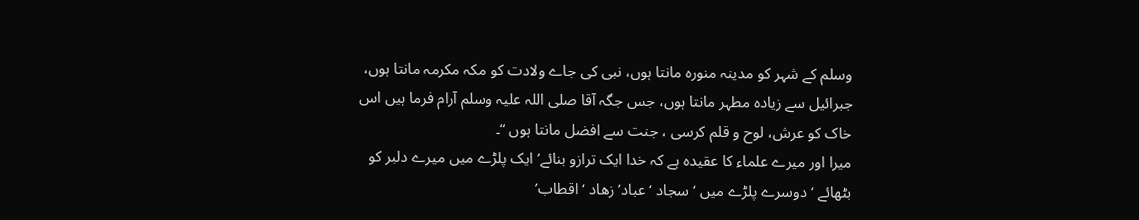وسلم کے شہر کو مدینہ منورہ مانتا ہوں، نبی کی جاے ولادت کو مکہ مکرمہ مانتا ہوں، جبرائیل سے زیادہ مطہر مانتا ہوں، جس جگہ آقا صلی اللہ علیہ وسلم آرام فرما ہیں اس خاک کو عرش، لوح و قلم کرسی ، جنت سے افضل مانتا ہوں “۔
میرا اور میرے علماء کا عقیدہ ہے کہ خدا ایک ترازو بنائے’ ایک پلڑے میں میرے دلبر کو بٹھائے ‘ دوسرے پلڑے میں ‘ سجاد ‘عباد’ زھاد ‘اقطاب’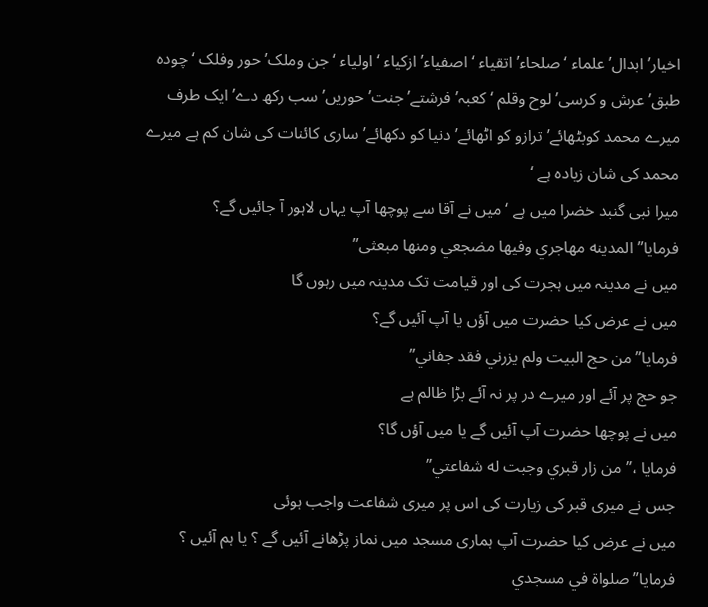اخیار’ ابدال’ علماء ‘ صلحاء’ اتقیاء ‘ اصفیاء’ ازکیاء ‘اولیاء ‘جن وملک’ حور وفلک ‘چودہ طبق’ عرش و کرسی’ لوح وقلم ‘کعبہ’ فرشتے’ جنت’ حوریں’ سب رکھ دے’ ایک طرف میرے محمد کوبٹھائے’ ترازو کو اٹھائے’ دنیا کو دکھائے’ ساری کائنات کی شان کم ہے میرے محمد کی شان زیادہ ہے ‘
میرا نبی گنبد خضرا میں ہے ‘ میں نے آقا سے پوچھا آپ یہاں لاہور آ جائیں گے؟
فرمایا” المدينه مهاجري وفيها مضجعي ومنها مبعثى”
میں نے مدینہ میں ہجرت کی اور قیامت تک مدینہ میں رہوں گا
میں نے عرض کیا حضرت میں آؤں یا آپ آئیں گے؟
فرمایا” من حج البيت ولم يزرني فقد جفاني”
جو حج پر آئے اور میرے در پر نہ آئے بڑا ظالم ہے
میں نے پوچھا حضرت آپ آئیں گے یا میں آؤں گا؟
فرمایا ،”من زار قبري وجبت له شفاعتي”
جس نے میری قبر کی زیارت کی اس پر میری شفاعت واجب ہوئی
میں نے عرض کیا حضرت آپ ہماری مسجد میں نماز پڑھانے آئیں گے ؟ یا ہم آئیں ؟
فرمایا” صلواة في مسجدي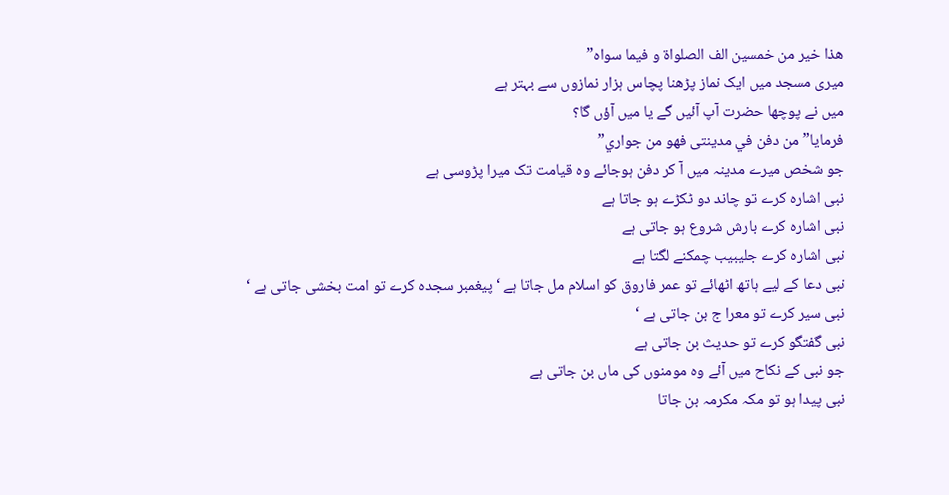هذا خير من خمسين الف الصلواة و فيما سواه”
میری مسجد میں ایک نماز پڑھنا پچاس ہزار نمازوں سے بہتر ہے
میں نے پوچھا حضرت آپ آئیں گے یا میں آؤں گا؟
فرمایا” من دفن في مدينتى فهو من جواري”
جو شخص میرے مدینہ میں آ کر دفن ہوجائے وہ قیامت تک میرا پڑوسی ہے
نبی اشارہ کرے تو چاند دو ٹکڑے ہو جاتا ہے
نبی اشارہ کرے بارش شروع ہو جاتی ہے
نبی اشارہ کرے جلیبیب چمکنے لگتا ہے
نبی دعا کے لیے ہاتھ اٹھائے تو عمر فاروق کو اسلام مل جاتا ہے ‘پیغمبر سجدہ کرے تو امت بخشی جاتی ہے ‘
نبی سیر کرے تو معرا ج بن جاتی ہے ‘
نبی گفتگو کرے تو حدیث بن جاتی ہے
جو نبی کے نکاح میں آئے وہ مومنوں کی ماں بن جاتی ہے
نبی پیدا ہو تو مکہ مکرمہ بن جاتا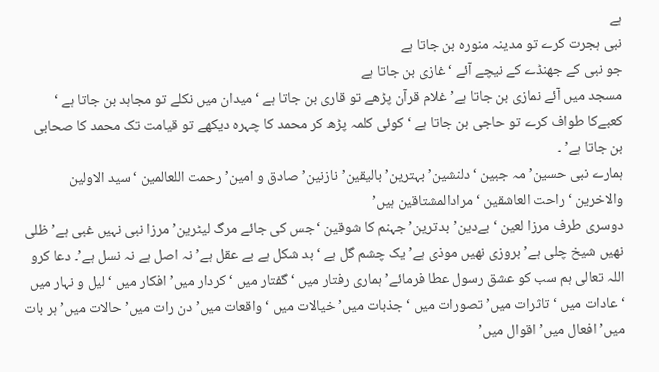ہے
نبی ہجرت کرے تو مدینہ منورہ بن جاتا ہے
جو نبی کے جھنڈے کے نیچے آئے ‘ غازی بن جاتا ہے
مسجد میں آئے نمازی بن جاتا ہے’ غلام قرآن پڑھے تو قاری بن جاتا ہے ‘میدان میں نکلے تو مجاہد بن جاتا ہے ‘ کعبےکا طواف کرے تو حاجی بن جاتا ہے ‘کوئی کلمہ پڑھ کر محمد کا چہرہ دیکھے تو قیامت تک محمد کا صحابی بن جاتا ہے’ ۔
ہمارے نبی حسین’ مہ جبین ‘دلنشین’ بہترین’ بالیقین’ نازنین’ صادق و امین’ رحمت اللعالمین ‘سید الاولین والاخرین ‘ راحت العاشقین ‘ مرادالمشتاقین ہیں’
دوسری طرف مرزا لعین ‘ بےدین’بدترین’ جہنم کا شوقین ‘جس کی جائے مرگ لیٹرین’ مرزا نبی نہیں غبی ہے’ ظلی نھیں شیخ چلی ہے’ بروزی نھیں موذی ہے’ یک چشم گل ہے ‘بد شکل ہے بے عقل ہے’ نہ اصل ہے نہ نسل ہے’۔ دعا کرو اللہ تعالی ہم سب کو عشق رسول عطا فرمائے’ ہماری رفتار میں ‘گفتار میں ‘ کردار میں’ افکار میں ‘ لیل و نہار میں ‘ عادات میں ‘ تاثرات میں’ تصورات میں ‘ جذبات میں’ خیالات میں ‘واقعات میں’ دن رات میں’ حالات میں’ ہر بات میں’ افعال میں’ اقوال میں’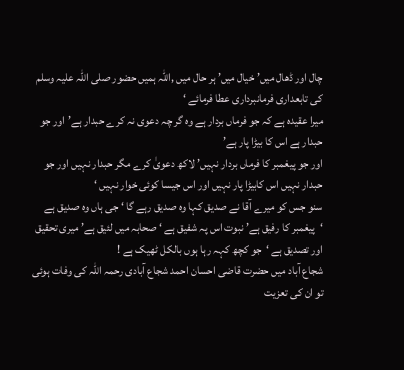چال اور ڈھال میں’ خیال میں’ ہر حال میں ,اللہ ہمیں حضور صلی اللہ علیہ وسلم کی تابعداری فرمانبرداری عطا فرمائے ‘
میرا عقیدہ ہے کہ جو فرماں بردار ہے وہ گر چہ دعوی نہ کرے حبدار ہے’اور جو حبدار ہے اس کا بیڑا پار ہے’
اور جو پیغمبر کا فرماں بردار نہیں’ لاکھ دعویٰ کرے مگر حبدار نہیں اور جو حبدار نہیں اس کابیڑا پار نہیں اور اس جیسا کوئی خوار نہیں ‘
سنو جس کو میرے آقا نے صدیق کہا وہ صدیق رہے گا ‘ جی ہاں وہ صدیق ہے ‘پیغمبر کا رفیق ہے’ نبوت اس پہ شفیق ہے ‘ صحابہ میں لئیق ہے’ میری تحقیق اور تصدیق ہے ‘جو کچھ کہہ رہا ہوں بالکل ٹھیک ہے !
شجاع آباد میں حضرت قاضی احسان احمد شجاع آبادی رحمہ اللہ کی وفات ہوئی تو ان کی تعزیت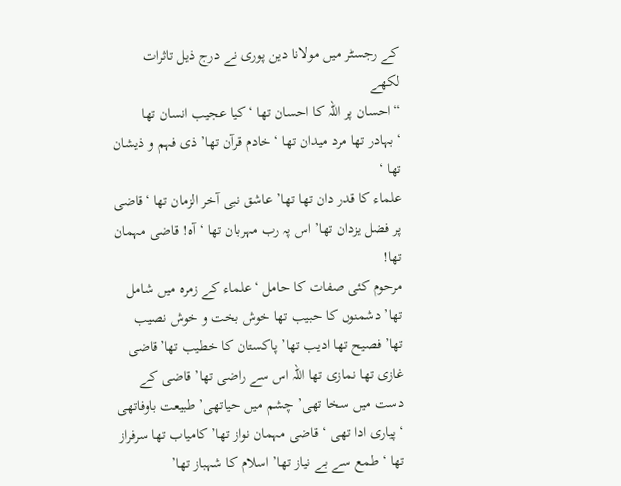کے رجسٹر میں مولانا دین پوری نے درج ذیل تاثرات لکھے
“احسان پر اللہ کا احسان تھا ‘کیا عجیب انسان تھا ‘بہادر تھا مرد میدان تھا ‘خادم قرآن تھا’ ذی فہم و ذیشان تھا ‘
علماء کا قدر دان تھا تھا’ عاشق نبی آخر الزمان تھا ‘قاضی پر فضل یزدان تھا’ اس پہ رب مہربان تھا ‘آہ! قاضی مہمان تھا!
مرحوم کئی صفات کا حامل ‘علماء کے زمرہ میں شامل تھا’ دشمنوں کا حبیب تھا خوش بخت و خوش نصیب تھا’ فصیح تھا ادیب تھا’ پاکستان کا خطیب تھا’قاضی غازی تھا نمازی تھا اللہ اس سے راضی تھا’ قاضی کے دست میں سخا تھی’ چشم میں حیاتھی’ طبیعت باوفاتھی ‘ پیاری ادا تھی ‘ قاضی مہمان نواز تھا’ کامیاب تھا سرفراز تھا ‘ طمع سے بے نیاز تھا’ اسلام کا شہباز تھا’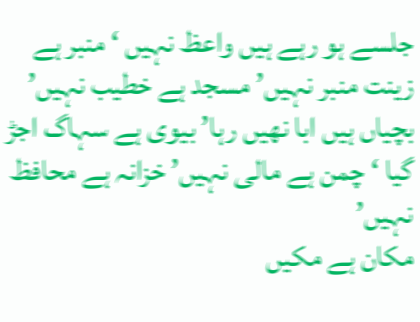جلسے ہو رہے ہیں واعظ نہیں ‘ منبر ہے زینت منبر نہیں’ مسجد ہے خطیب نہیں’ بچیاں ہیں ابا نھیں رہا’ بیوی ہے سہاگ اجڑ گیا ‘ چمن ہے مالی نہیں’ خزانہ ہے محافظ نہیں’
مکان ہے مکیں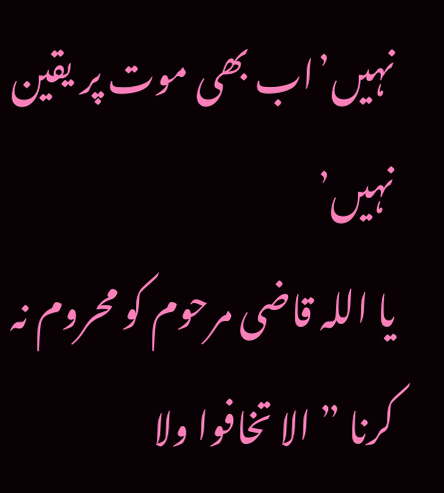نہیں’اب بھی موت پر یقین نہیں’
یا اللہ قاضی مرحوم کو محروم نہ کرنا ” الا تخافوا ولا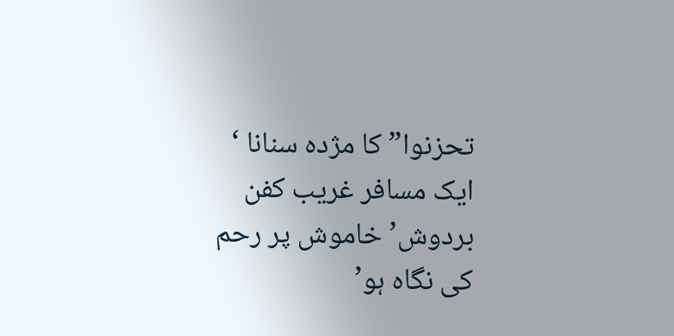تحزنوا”کا مژدہ سنانا ‘ ایک مسافر غریب کفن بردوش’ خاموش پر رحم کی نگاہ ہو’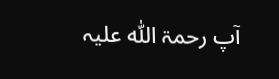آپ رحمۃ اللّٰہ علیہ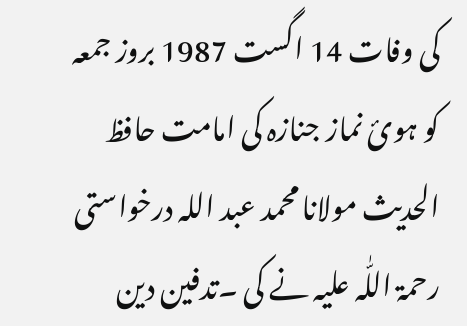کی وفات 14 اگست 1987 بروز جمعہ کو ہوئ نماز جنازہ کی امامت حافظ الحدیث مولانا محمد عبد اللہ درخواستی رحمۃ اللّٰہ علیہ نے کی ۔تدفین دین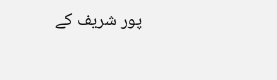پور شریف کے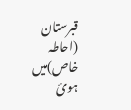قبرستان (احاطہ خاص)میں ہوئ